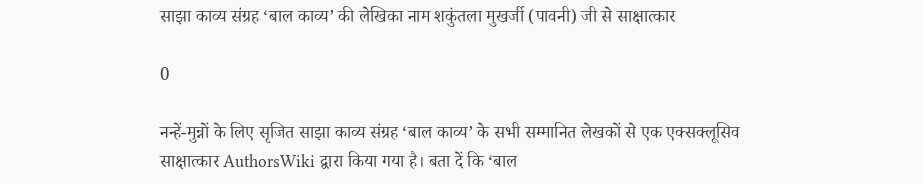साझा काव्य संग्रह ‘बाल काव्य’ की लेखिका नाम शकुंतला मुखर्जी (पावनी) जी से साक्षात्कार

0

नन्हें-मुन्नों के लिए सृजित साझा काव्य संग्रह ‘बाल काव्य’ के सभी सम्मानित लेखकों से एक एक्सक्लूसिव साक्षात्कार AuthorsWiki द्वारा किया गया है। बता दें कि ‘बाल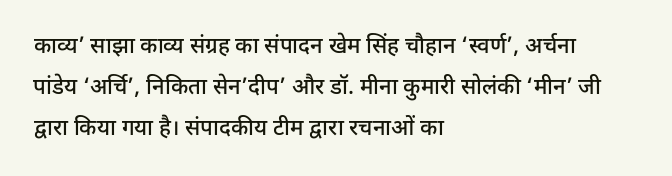काव्य’ साझा काव्य संग्रह का संपादन खेम सिंह चौहान ‘स्वर्ण’, अर्चना पांडेय ‘अर्चि’, निकिता सेन’दीप’ और डॉ. मीना कुमारी सोलंकी ‘मीन’ जी द्वारा किया गया है। संपादकीय टीम द्वारा रचनाओं का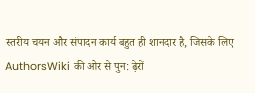स्तरीय चयन और संपादन कार्य बहुत ही शानदार है, जिसके लिए AuthorsWiki की ओर से पुन: ढ़ेरों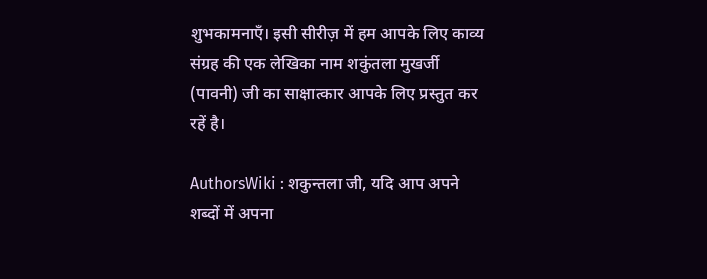शुभकामनाएँ। इसी सीरीज़ में हम आपके लिए काव्य संग्रह की एक लेखिका नाम शकुंतला मुखर्जी (पावनी) जी का साक्षात्कार आपके लिए प्रस्तुत कर रहें है।

AuthorsWiki : शकुन्तला जी, यदि आप अपने शब्दों में अपना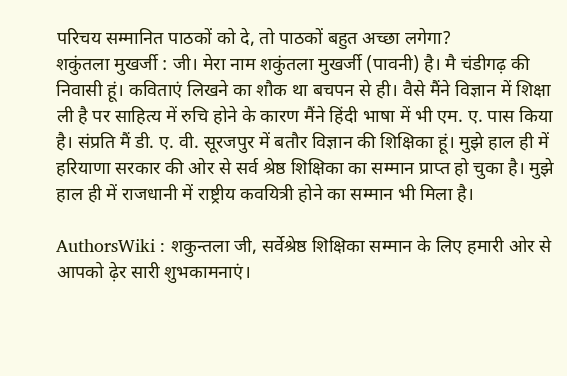परिचय सम्मानित पाठकों को दे, तो पाठकों बहुत अच्छा लगेगा?
शकुंतला मुखर्जी : जी। मेरा नाम शकुंतला मुखर्जी (पावनी) है। मै चंडीगढ़ की निवासी हूं। कविताएं लिखने का शौक था बचपन से ही। वैसे मैंने विज्ञान में शिक्षा ली है पर साहित्य में रुचि होने के कारण मैंने हिंदी भाषा में भी एम. ए. पास किया है। संप्रति मैं डी. ए. वी. सूरजपुर में बतौर विज्ञान की शिक्षिका हूं। मुझे हाल ही में हरियाणा सरकार की ओर से सर्व श्रेष्ठ शिक्षिका का सम्मान प्राप्त हो चुका है। मुझे हाल ही में राजधानी में राष्ट्रीय कवयित्री होने का सम्मान भी मिला है।

AuthorsWiki : शकुन्तला जी, सर्वेश्रेष्ठ शिक्षिका सम्मान के लिए हमारी ओर से आपको ढ़ेर सारी शुभकामनाएं।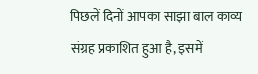पिछलें दिनों आपका साझा बाल काव्य संग्रह प्रकाशित हुआ है, इसमें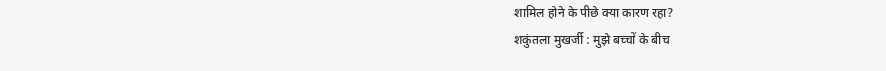शामिल होने के पीछे क्या कारण रहा?
शकुंतला मुखर्जी : मुझे बच्चों के बीच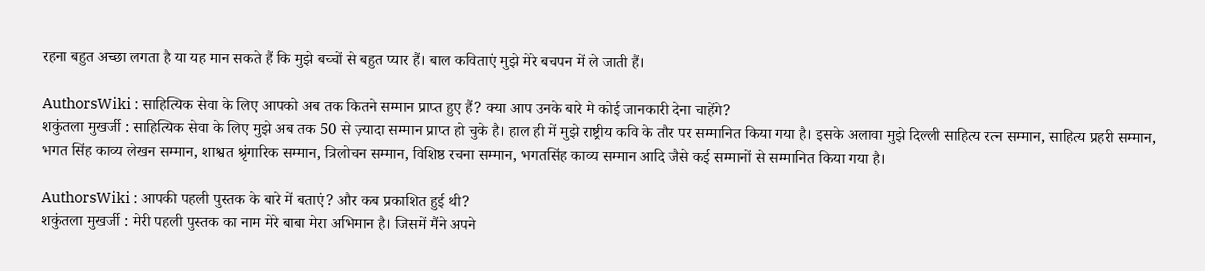रहना बहुत अच्छा लगता है या यह मान सकते हैं कि मुझे बच्चों से बहुत प्यार हैं। बाल कविताएं मुझे मेरे बचपन में ले जाती हैं।

AuthorsWiki : साहित्यिक सेवा के लिए आपको अब तक कितने सम्मान प्राप्त हुए हैं? क्या आप उनके बारे मे कोई जानकारी देना चाहेंगे?
शकुंतला मुखर्जी : साहित्यिक सेवा के लिए मुझे अब तक 50 से ज़्यादा सम्मान प्राप्त हो चुके है। हाल ही में मुझे राष्ट्रीय कवि के तौर पर सम्मानित किया गया है। इसके अलावा मुझे दिल्ली साहित्य रत्न सम्मान, साहित्य प्रहरी सम्मान, भगत सिंह काव्य लेखन सम्मान, शाश्वत श्रृंगारिक सम्मान, त्रिलोचन सम्मान, विशिष्ठ रचना सम्मान, भगतसिंह काव्य सम्मान आदि जैसे कई सम्मानों से सम्मानित किया गया है।

AuthorsWiki : आपकी पहली पुस्तक के बारे में बताएं? और कब प्रकाशित हुई थी?
शकुंतला मुखर्जी : मेरी पहली पुस्तक का नाम मेरे बाबा मेरा अभिमान है। जिसमें मैंने अपने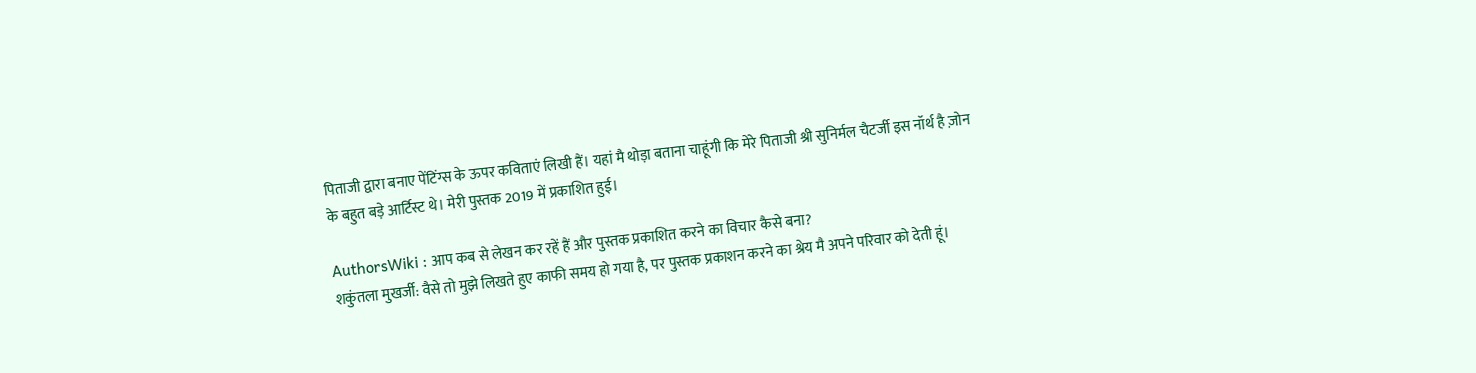पिताजी द्वारा बनाए पेंटिंग्स के ऊपर कविताएं लिखी हैं। यहां मै थोड़ा बताना चाहूंगी कि मेरे पिताजी श्री सुनिर्मल चैटर्जी इस नॉर्थ है ज़ोन के बहुत बड़े आर्टिस्ट थे। मेरी पुस्तक 2019 में प्रकाशित हुई।

AuthorsWiki : आप कब से लेखन कर रहें हैं और पुस्तक प्रकाशित करने का विचार कैसे बना?
शकुंतला मुखर्जी: वैसे तो मुझे लिखते हुए काफी समय हो गया है, पर पुस्तक प्रकाशन करने का श्रेय मै अपने परिवार को देती हूं।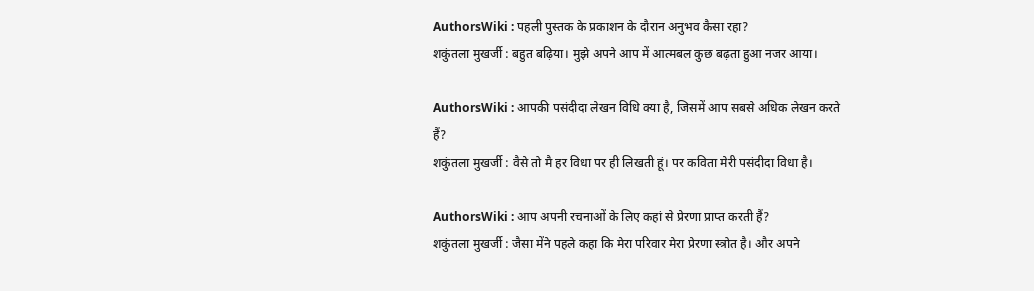AuthorsWiki : पहली पुस्तक के प्रकाशन के दौरान अनुभव कैसा रहा?
शकुंतला मुखर्जी : बहुत बढ़िया। मुझे अपने आप में आत्मबल कुछ बढ़ता हुआ नजर आया।

AuthorsWiki : आपकी पसंदीदा लेखन विधि क्या है, जिसमें आप सबसे अधिक लेखन करते हैं?
शकुंतला मुखर्जी : वैसे तो मै हर विधा पर ही लिखती हूं। पर कविता मेरी पसंदीदा विधा है।

AuthorsWiki : आप अपनी रचनाओं के लिए कहां से प्रेरणा प्राप्त करती हैं?
शकुंतला मुखर्जी : जैसा मेंने पहले कहा कि मेरा परिवार मेरा प्रेरणा स्त्रोत है। और अपने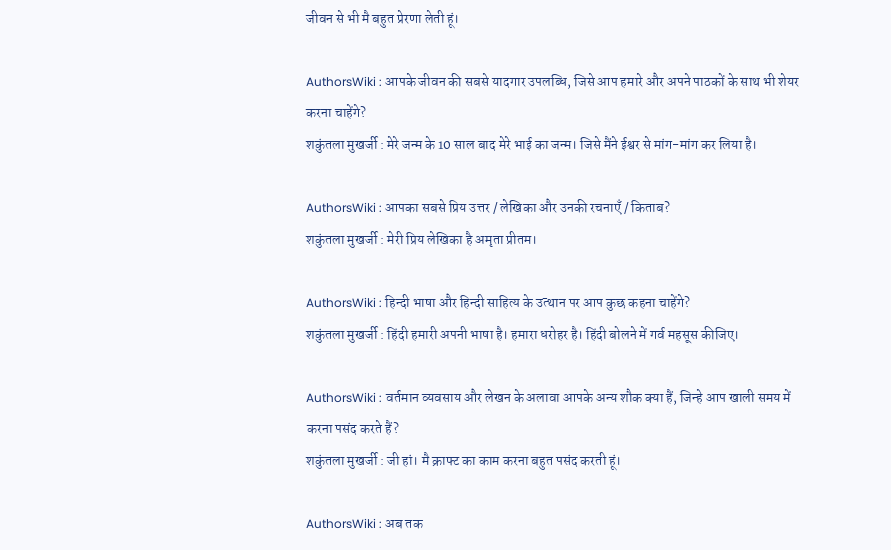जीवन से भी मै बहुत प्रेरणा लेती हूं।

AuthorsWiki : आपके जीवन की सबसे यादगार उपलब्धि, जिसे आप हमारे और अपने पाठकों के साथ भी शेयर करना चाहेंगे?
शकुंतला मुखर्जी : मेरे जन्म के 10 साल बाद मेरे भाई का जन्म। जिसे मैंने ईश्वर से मांग-मांग कर लिया है।

AuthorsWiki : आपका सबसे प्रिय उत्तर / लेखिका और उनकी रचनाएँ / किताब?
शकुंतला मुखर्जी : मेरी प्रिय लेखिका है अमृता प्रीतम।

AuthorsWiki : हिन्दी भाषा और हिन्दी साहित्य के उत्थान पर आप कुछ कहना चाहेंगे?
शकुंतला मुखर्जी : हिंदी हमारी अपनी भाषा है। हमारा धरोहर है। हिंदी बोलने में गर्व महसूस कीजिए।

AuthorsWiki : वर्तमान व्यवसाय और लेखन के अलावा आपके अन्य शौक क्या हैं, जिन्हे आप खाली समय में करना पसंद करते हैं?
शकुंतला मुखर्जी : जी हां। मै क्राफ्ट का काम करना बहुत पसंद करती हूं।

AuthorsWiki : अब तक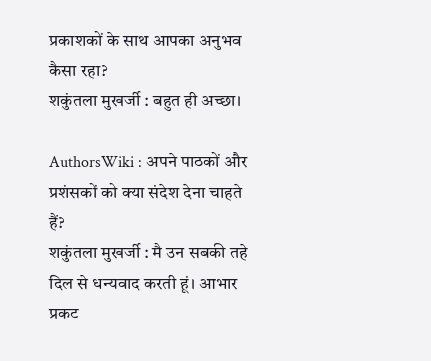प्रकाशकों के साथ आपका अनुभव कैसा रहा?
शकुंतला मुखर्जी : बहुत ही अच्छा।

AuthorsWiki : अपने पाठकों और प्रशंसकों को क्या संदेश देना चाहते हैं?
शकुंतला मुखर्जी : मै उन सबकी तहे दिल से धन्यवाद करती हूं। आभार प्रकट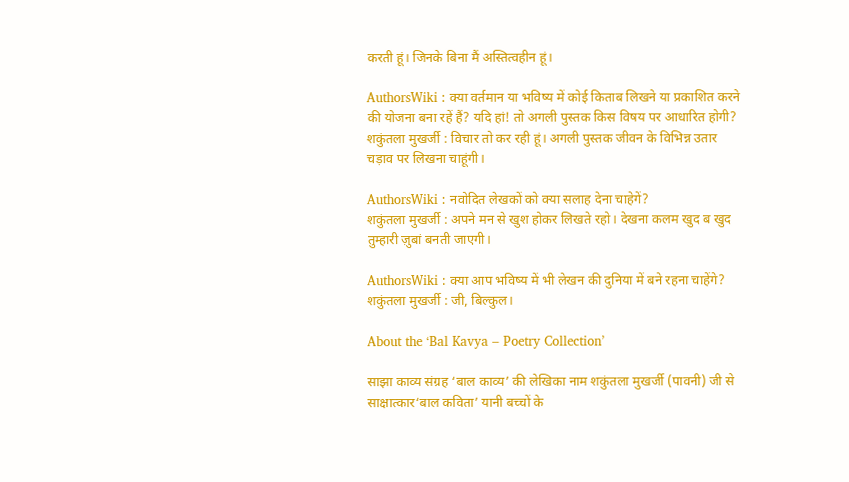करती हूं। जिनके बिना मैं अस्तित्वहीन हूं।

AuthorsWiki : क्या वर्तमान या भविष्य में कोई किताब लिखने या प्रकाशित करने की योजना बना रहें हैं? यदि हां! तो अगली पुस्तक किस विषय पर आधारित होगी?
शकुंतला मुखर्जी : विचार तो कर रही हूं। अगली पुस्तक जीवन के विभिन्न उतार चड़ाव पर लिखना चाहूंगी।

AuthorsWiki : नवोदित लेखकों को क्या सलाह देना चाहेगें?
शकुंतला मुखर्जी : अपने मन से खुश होकर लिखते रहो। देखना कलम खुद ब खुद तुम्हारी ज़ुबां बनती जाएगी।

AuthorsWiki : क्या आप भविष्य में भी लेखन की दुनिया में बने रहना चाहेंगे?
शकुंतला मुखर्जी : जी, बिल्कुल।

About the ‘Bal Kavya – Poetry Collection’

साझा काव्य संग्रह ‘बाल काव्य’ की लेखिका नाम शकुंतला मुखर्जी (पावनी) जी से साक्षात्कार‘बाल कविता’ यानी बच्चों के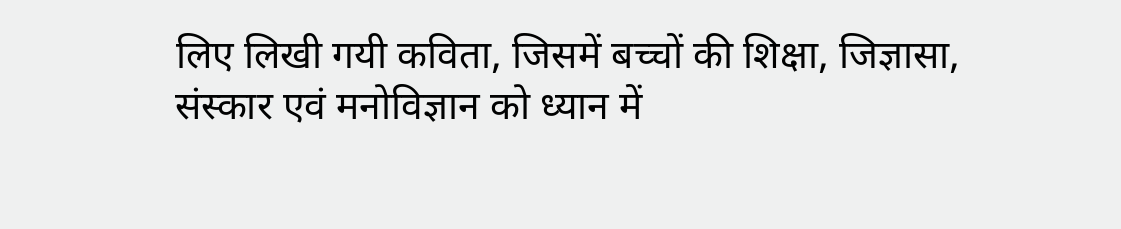लिए लिखी गयी कविता, जिसमें बच्चों की शिक्षा, जिज्ञासा, संस्कार एवं मनोविज्ञान को ध्यान में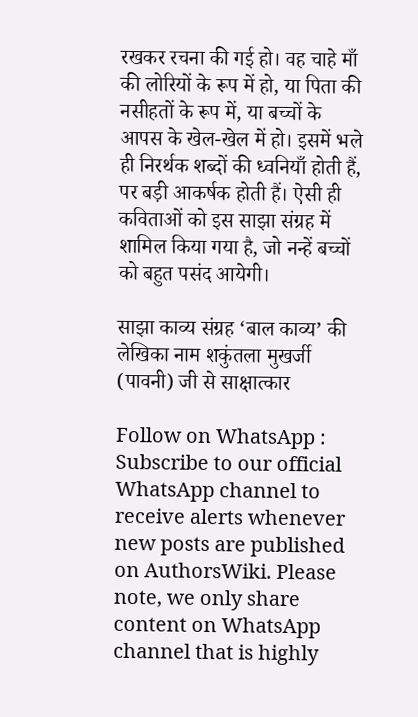रखकर रचना की गई हो। वह चाहे माँ की लोरियों के रूप में हो, या पिता की नसीहतों के रूप में, या बच्चों के आपस के खेल-खेल में हो। इसमें भले ही निरर्थक शब्दों की ध्वनियाँ होती हैं, पर बड़ी आकर्षक होती हैं। ऐसी ही कविताओं को इस साझा संग्रह में शामिल किया गया है, जो नन्हें बच्चों को बहुत पसंद आयेगी।

साझा काव्य संग्रह ‘बाल काव्य’ की लेखिका नाम शकुंतला मुखर्जी (पावनी) जी से साक्षात्कार

Follow on WhatsApp : Subscribe to our official WhatsApp channel to receive alerts whenever new posts are published on AuthorsWiki. Please note, we only share content on WhatsApp channel that is highly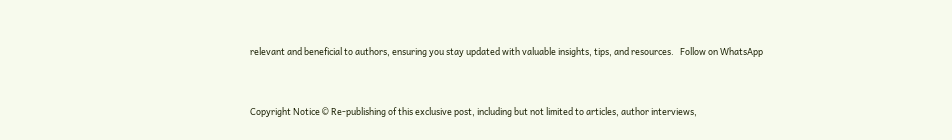relevant and beneficial to authors, ensuring you stay updated with valuable insights, tips, and resources.   Follow on WhatsApp


Copyright Notice © Re-publishing of this exclusive post, including but not limited to articles, author interviews,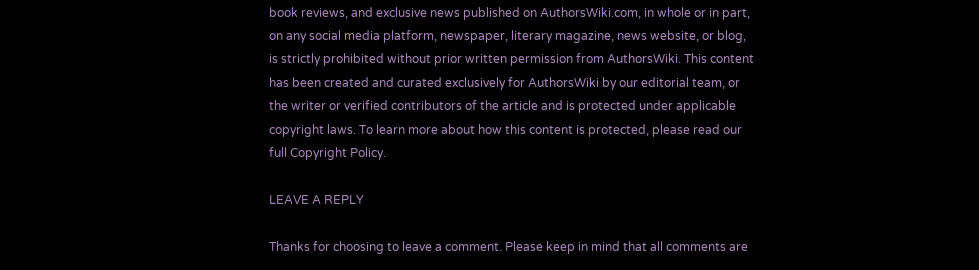book reviews, and exclusive news published on AuthorsWiki.com, in whole or in part, on any social media platform, newspaper, literary magazine, news website, or blog, is strictly prohibited without prior written permission from AuthorsWiki. This content has been created and curated exclusively for AuthorsWiki by our editorial team, or the writer or verified contributors of the article and is protected under applicable copyright laws. To learn more about how this content is protected, please read our full Copyright Policy.

LEAVE A REPLY

Thanks for choosing to leave a comment. Please keep in mind that all comments are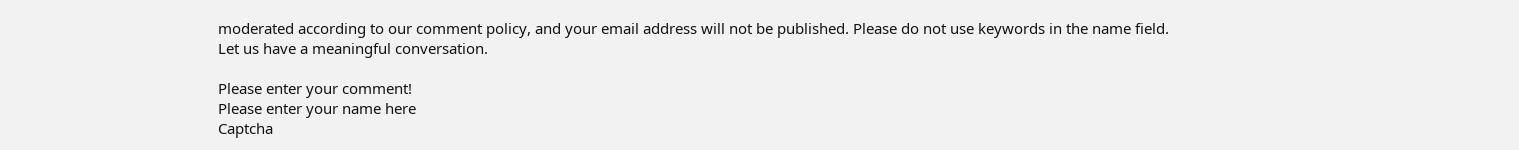moderated according to our comment policy, and your email address will not be published. Please do not use keywords in the name field. Let us have a meaningful conversation.

Please enter your comment!
Please enter your name here
Captcha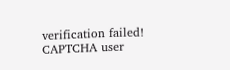verification failed!
CAPTCHA user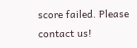score failed. Please contact us!